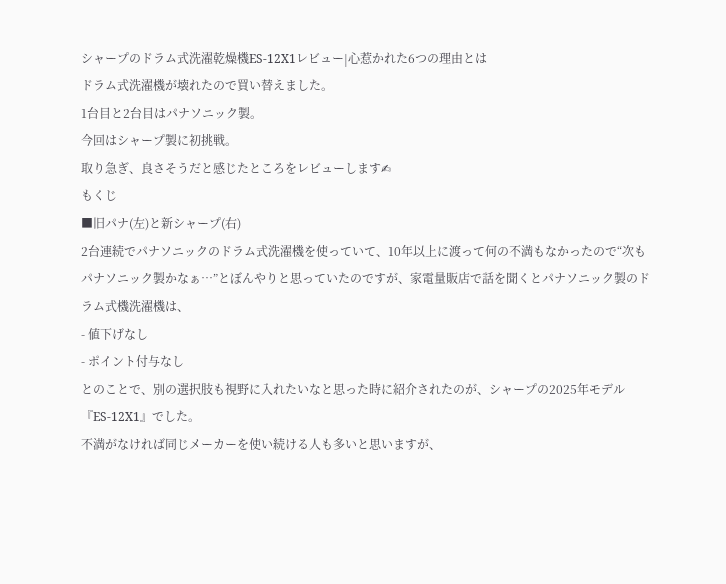シャープのドラム式洗濯乾燥機ES-12X1レビュー|心惹かれた6つの理由とは
ドラム式洗濯機が壊れたので買い替えました。
1台目と2台目はパナソニック製。
今回はシャープ製に初挑戦。
取り急ぎ、良さそうだと感じたところをレビューします✍
もくじ
■旧パナ(左)と新シャープ(右)
2台連続でパナソニックのドラム式洗濯機を使っていて、10年以上に渡って何の不満もなかったので“次もパナソニック製かなぁ…”とぼんやりと思っていたのですが、家電量販店で話を聞くとパナソニック製のドラム式機洗濯機は、
- 値下げなし
- ポイント付与なし
とのことで、別の選択肢も視野に入れたいなと思った時に紹介されたのが、シャープの2025年モデル『ES-12X1』でした。
不満がなければ同じメーカーを使い続ける人も多いと思いますが、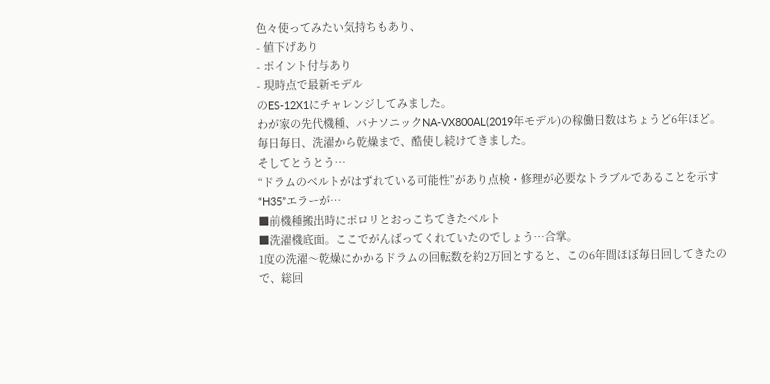色々使ってみたい気持ちもあり、
- 値下げあり
- ポイント付与あり
- 現時点で最新モデル
のES-12X1にチャレンジしてみました。
わが家の先代機種、パナソニックNA-VX800AL(2019年モデル)の稼働日数はちょうど6年ほど。
毎日毎日、洗濯から乾燥まで、酷使し続けてきました。
そしてとうとう…
“ドラムのベルトがはずれている可能性”があり点検・修理が必要なトラブルであることを示す“H35”エラーが…
■前機種搬出時にポロリとおっこちてきたベルト
■洗濯機底面。ここでがんばってくれていたのでしょう…合掌。
1度の洗濯〜乾燥にかかるドラムの回転数を約2万回とすると、この6年間ほぼ毎日回してきたので、総回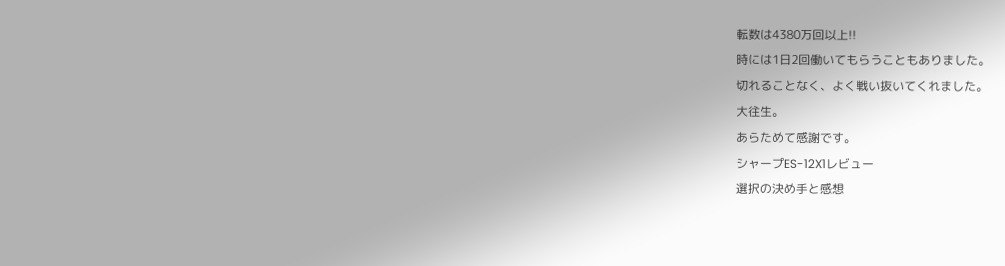転数は4380万回以上!!
時には1日2回働いてもらうこともありました。
切れることなく、よく戦い抜いてくれました。
大往生。
あらためて感謝です。
シャープES-12X1レビュー
選択の決め手と感想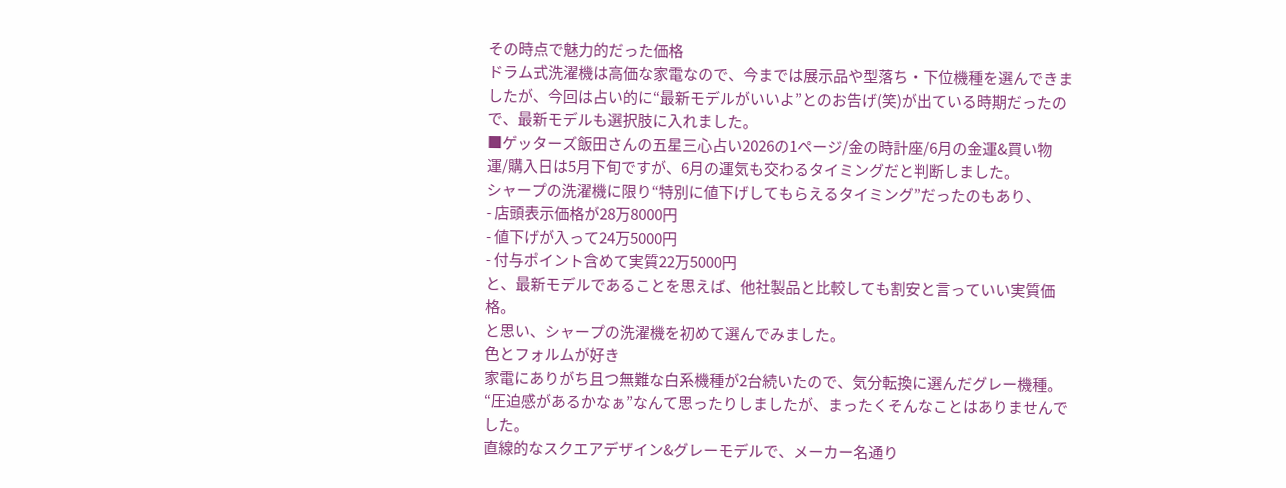その時点で魅力的だった価格
ドラム式洗濯機は高価な家電なので、今までは展示品や型落ち・下位機種を選んできましたが、今回は占い的に“最新モデルがいいよ”とのお告げ(笑)が出ている時期だったので、最新モデルも選択肢に入れました。
■ゲッターズ飯田さんの五星三心占い2026の1ページ/金の時計座/6月の金運&買い物運/購入日は5月下旬ですが、6月の運気も交わるタイミングだと判断しました。
シャープの洗濯機に限り“特別に値下げしてもらえるタイミング”だったのもあり、
- 店頭表示価格が28万8000円
- 値下げが入って24万5000円
- 付与ポイント含めて実質22万5000円
と、最新モデルであることを思えば、他社製品と比較しても割安と言っていい実質価格。
と思い、シャープの洗濯機を初めて選んでみました。
色とフォルムが好き
家電にありがち且つ無難な白系機種が2台続いたので、気分転換に選んだグレー機種。
“圧迫感があるかなぁ”なんて思ったりしましたが、まったくそんなことはありませんでした。
直線的なスクエアデザイン&グレーモデルで、メーカー名通り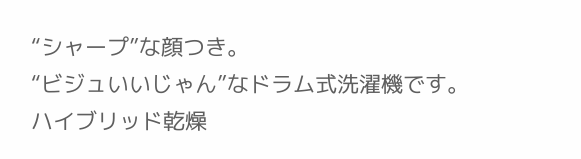“シャープ”な顔つき。
“ビジュいいじゃん”なドラム式洗濯機です。
ハイブリッド乾燥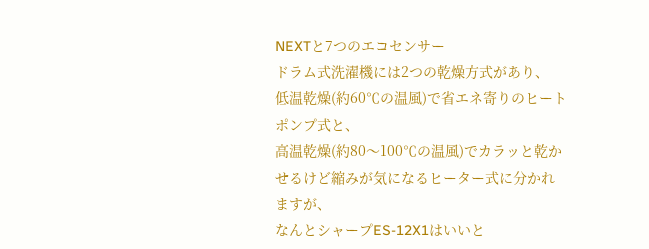NEXTと7つのエコセンサー
ドラム式洗濯機には2つの乾燥方式があり、
低温乾燥(約60℃の温風)で省エネ寄りのヒートポンプ式と、
高温乾燥(約80〜100℃の温風)でカラッと乾かせるけど縮みが気になるヒーター式に分かれますが、
なんとシャープES-12X1はいいと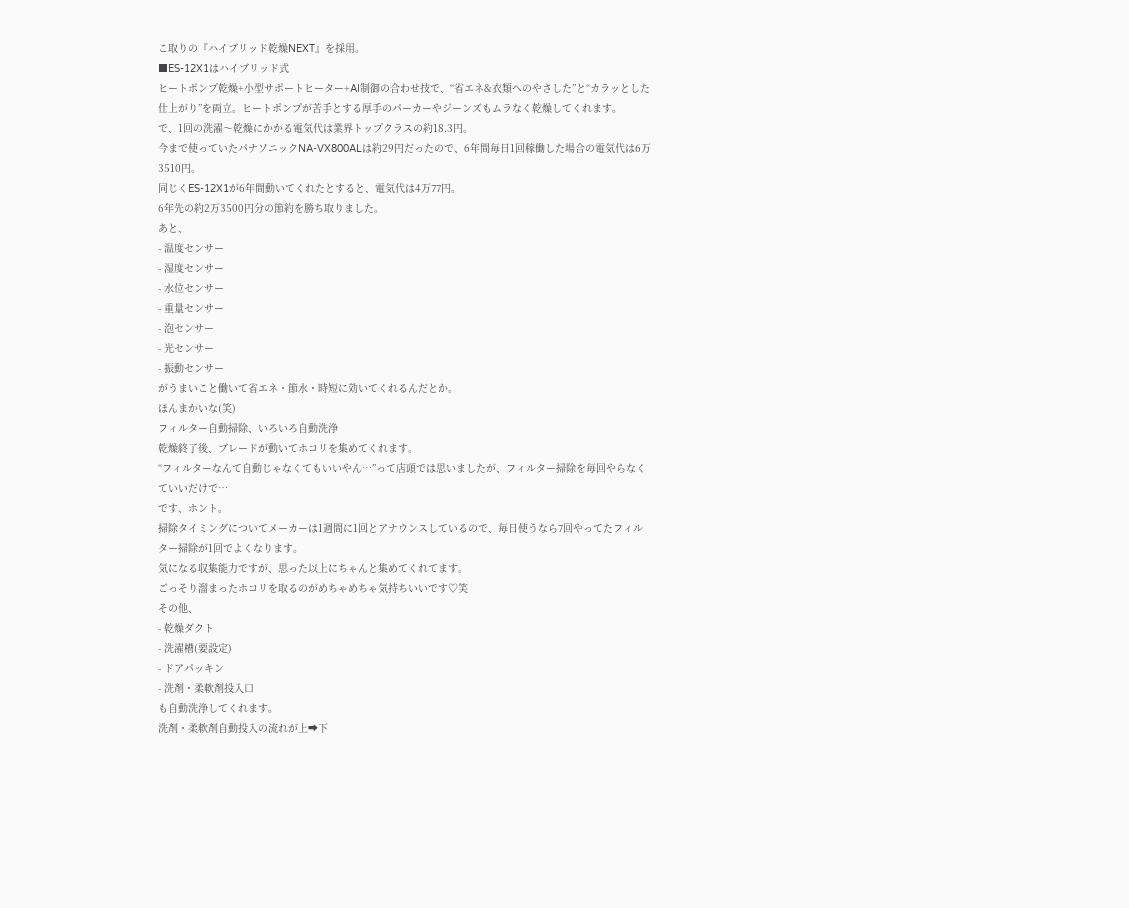こ取りの『ハイブリッド乾燥NEXT』を採用。
■ES-12X1はハイブリッド式
ヒートポンプ乾燥+小型サポートヒーター+AI制御の合わせ技で、“省エネ&衣類へのやさした”と“カラッとした仕上がり”を両立。ヒートポンプが苦手とする厚手のパーカーやジーンズもムラなく乾燥してくれます。
で、1回の洗濯〜乾燥にかかる電気代は業界トップクラスの約18.3円。
今まで使っていたパナソニックNA-VX800ALは約29円だったので、6年間毎日1回稼働した場合の電気代は6万3510円。
同じくES-12X1が6年間動いてくれたとすると、電気代は4万77円。
6年先の約2万3500円分の節約を勝ち取りました。
あと、
- 温度センサー
- 湿度センサー
- 水位センサー
- 重量センサー
- 泡センサー
- 光センサー
- 振動センサー
がうまいこと働いて省エネ・節水・時短に効いてくれるんだとか。
ほんまかいな(笑)
フィルター自動掃除、いろいろ自動洗浄
乾燥終了後、ブレードが動いてホコリを集めてくれます。
“フィルターなんて自動じゃなくてもいいやん…”って店頭では思いましたが、フィルター掃除を毎回やらなくていいだけで…
です、ホント。
掃除タイミングについてメーカーは1週間に1回とアナウンスしているので、毎日使うなら7回やってたフィルター掃除が1回でよくなります。
気になる収集能力ですが、思った以上にちゃんと集めてくれてます。
ごっそり溜まったホコリを取るのがめちゃめちゃ気持ちいいです♡笑
その他、
- 乾燥ダクト
- 洗濯槽(要設定)
- ドアパッキン
- 洗剤・柔軟剤投入口
も自動洗浄してくれます。
洗剤・柔軟剤自動投入の流れが上➡下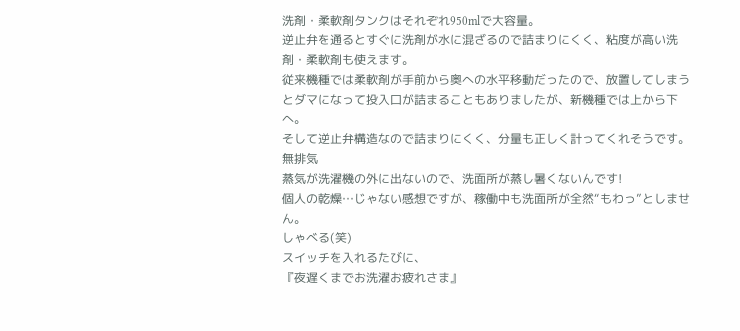洗剤・柔軟剤タンクはそれぞれ950mlで大容量。
逆止弁を通るとすぐに洗剤が水に混ざるので詰まりにくく、粘度が高い洗剤・柔軟剤も使えます。
従来機種では柔軟剤が手前から奥への水平移動だったので、放置してしまうとダマになって投入口が詰まることもありましたが、新機種では上から下へ。
そして逆止弁構造なので詰まりにくく、分量も正しく計ってくれそうです。
無排気
蒸気が洗濯機の外に出ないので、洗面所が蒸し暑くないんです!
個人の乾燥…じゃない感想ですが、稼働中も洗面所が全然“もわっ”としません。
しゃべる(笑)
スイッチを入れるたびに、
『夜遅くまでお洗濯お疲れさま』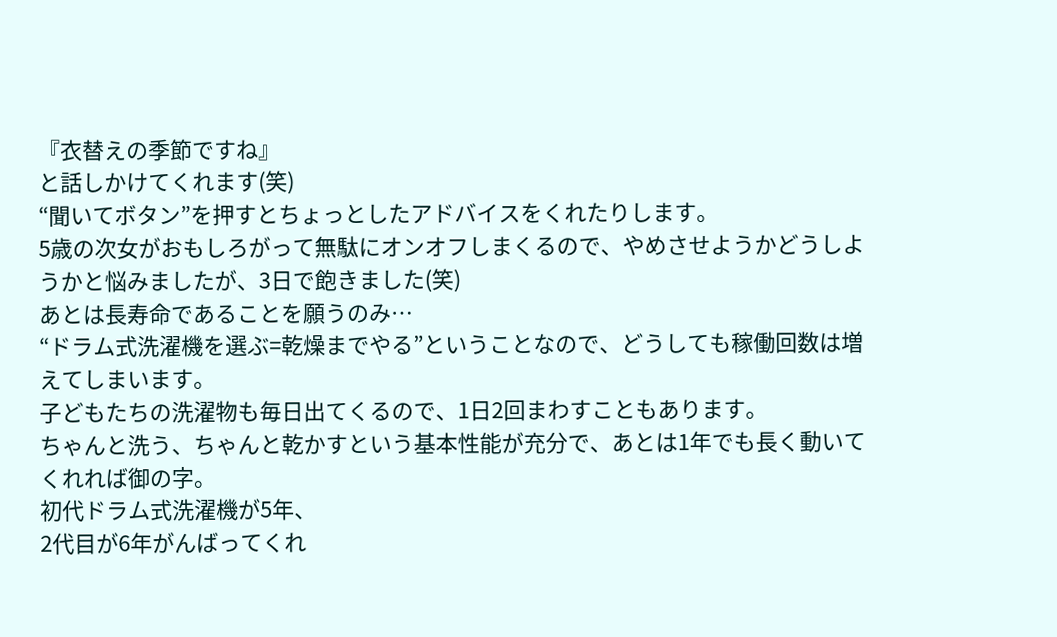『衣替えの季節ですね』
と話しかけてくれます(笑)
“聞いてボタン”を押すとちょっとしたアドバイスをくれたりします。
5歳の次女がおもしろがって無駄にオンオフしまくるので、やめさせようかどうしようかと悩みましたが、3日で飽きました(笑)
あとは長寿命であることを願うのみ…
“ドラム式洗濯機を選ぶ=乾燥までやる”ということなので、どうしても稼働回数は増えてしまいます。
子どもたちの洗濯物も毎日出てくるので、1日2回まわすこともあります。
ちゃんと洗う、ちゃんと乾かすという基本性能が充分で、あとは1年でも長く動いてくれれば御の字。
初代ドラム式洗濯機が5年、
2代目が6年がんばってくれ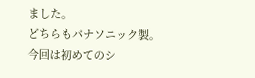ました。
どちらもパナソニック製。
今回は初めてのシ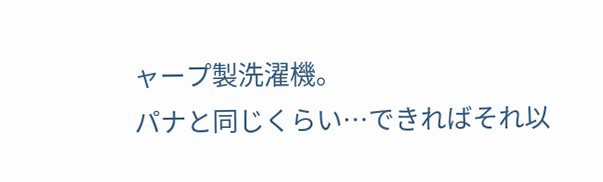ャープ製洗濯機。
パナと同じくらい…できればそれ以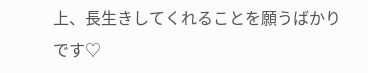上、長生きしてくれることを願うばかりです♡